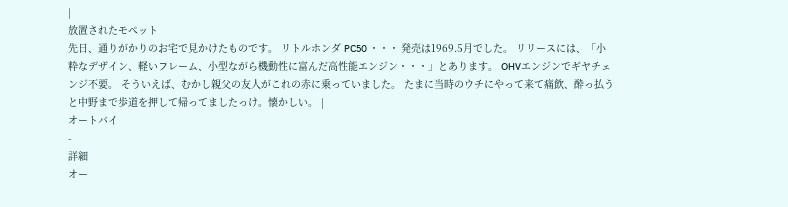|
放置されたモペット
先日、通りがかりのお宅で見かけたものです。 リトルホンダ PC50 ・・・ 発売は1969.5月でした。 リリースには、「小粋なデザイン、軽いフレーム、小型ながら機動性に富んだ高性能エンジン・・・」とあります。 OHVエンジンでギヤチェンジ不要。 そういえば、むかし親父の友人がこれの赤に乗っていました。 たまに当時のウチにやって来て痛飲、酔っ払うと中野まで歩道を押して帰ってましたっけ。懐かしい。 |
オートバイ
-
詳細
オー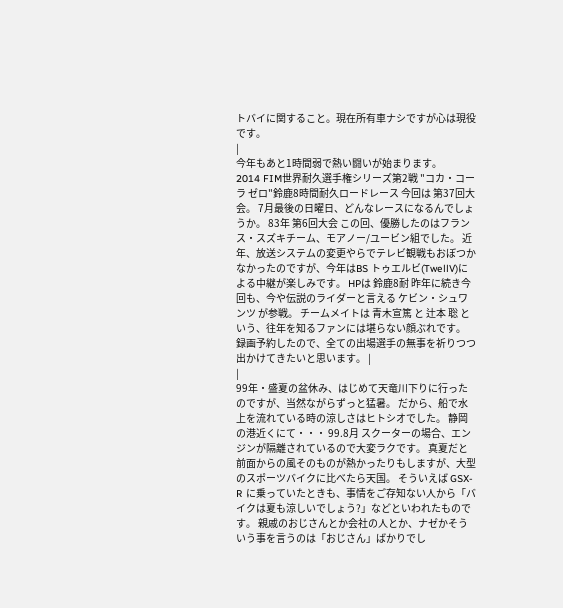トバイに関すること。現在所有車ナシですが心は現役です。
|
今年もあと1時間弱で熱い闘いが始まります。
2014 FIM世界耐久選手権シリーズ第2戦 "コカ・コーラ ゼロ"鈴鹿8時間耐久ロードレース 今回は 第37回大会。 7月最後の日曜日、どんなレースになるんでしょうか。 83年 第6回大会 この回、優勝したのはフランス・スズキチーム、モアノー/ユービン組でした。 近年、放送システムの変更やらでテレビ観戦もおぼつかなかったのですが、今年はBS トゥエルビ(TwellV)による中継が楽しみです。 HPは 鈴鹿8耐 昨年に続き今回も、今や伝説のライダーと言える ケビン・シュワンツ が参戦。 チームメイトは 青木宣篤 と 辻本 聡 という、往年を知るファンには堪らない顔ぶれです。 録画予約したので、全ての出場選手の無事を祈りつつ出かけてきたいと思います。 |
|
99年・盛夏の盆休み、はじめて天竜川下りに行ったのですが、当然ながらずっと猛暑。 だから、船で水上を流れている時の涼しさはヒトシオでした。 静岡の港近くにて・・・ 99.8月 スクーターの場合、エンジンが隔離されているので大変ラクです。 真夏だと前面からの風そのものが熱かったりもしますが、大型のスポーツバイクに比べたら天国。 そういえば GSX-R に乗っていたときも、事情をご存知ない人から「バイクは夏も涼しいでしょう?」などといわれたものです。 親戚のおじさんとか会社の人とか、ナゼかそういう事を言うのは「おじさん」ばかりでし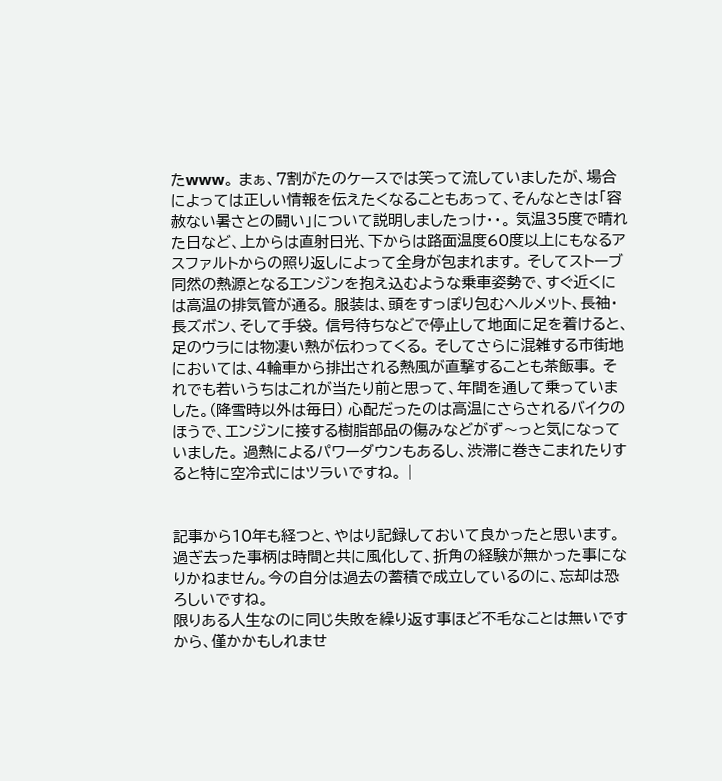たwww。 まぁ、7割がたのケースでは笑って流していましたが、場合によっては正しい情報を伝えたくなることもあって、そんなときは「容赦ない暑さとの闘い」について説明しましたっけ・・。 気温35度で晴れた日など、上からは直射日光、下からは路面温度60度以上にもなるアスファルトからの照り返しによって全身が包まれます。 そしてストーブ同然の熱源となるエンジンを抱え込むような乗車姿勢で、すぐ近くには高温の排気管が通る。 服装は、頭をすっぽり包むヘルメット、長袖・長ズボン、そして手袋。 信号待ちなどで停止して地面に足を着けると、足のウラには物凄い熱が伝わってくる。 そしてさらに混雑する市街地においては、4輪車から排出される熱風が直撃することも茶飯事。 それでも若いうちはこれが当たり前と思って、年間を通して乗っていました。(降雪時以外は毎日) 心配だったのは高温にさらされるバイクのほうで、エンジンに接する樹脂部品の傷みなどがず〜っと気になっていました。 過熱によるパワーダウンもあるし、渋滞に巻きこまれたりすると特に空冷式にはツラいですね。 |


記事から10年も経つと、やはり記録しておいて良かったと思います。
過ぎ去った事柄は時間と共に風化して、折角の経験が無かった事になりかねません。今の自分は過去の蓄積で成立しているのに、忘却は恐ろしいですね。
限りある人生なのに同じ失敗を繰り返す事ほど不毛なことは無いですから、僅かかもしれませ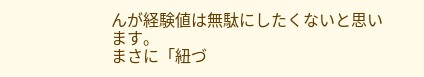んが経験値は無駄にしたくないと思います。
まさに「紐づ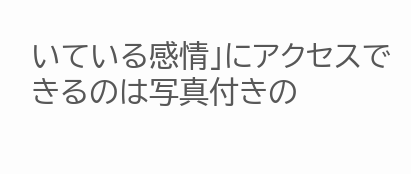いている感情」にアクセスできるのは写真付きの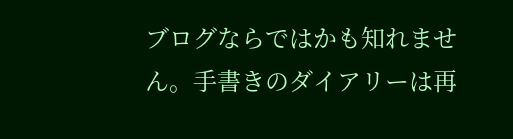ブログならではかも知れません。手書きのダイアリーは再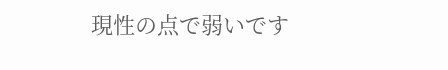現性の点で弱いです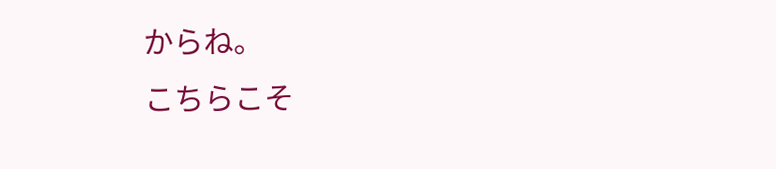からね。
こちらこそ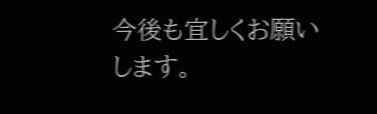今後も宜しくお願いします。